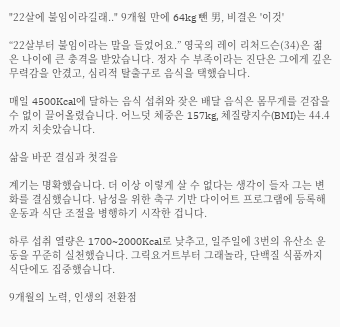"22살에 불임이라길래.." 9개월 만에 64kg 뺀 男, 비결은 '이것'

“22살부터 불임이라는 말을 들었어요.” 영국의 레이 리처드슨(34)은 젊은 나이에 큰 충격을 받았습니다. 정자 수 부족이라는 진단은 그에게 깊은 무력감을 안겼고, 심리적 탈출구로 음식을 택했습니다.

매일 4500Kcal에 달하는 음식 섭취와 잦은 배달 음식은 몸무게를 걷잡을 수 없이 끌어올렸습니다. 어느덧 체중은 157kg, 체질량지수(BMI)는 44.4까지 치솟았습니다.

삶을 바꾼 결심과 첫걸음

계기는 명확했습니다. 더 이상 이렇게 살 수 없다는 생각이 들자 그는 변화를 결심했습니다. 남성을 위한 축구 기반 다이어트 프로그램에 등록해 운동과 식단 조절을 병행하기 시작한 겁니다.

하루 섭취 열량은 1700~2000Kcal로 낮추고, 일주일에 3번의 유산소 운동을 꾸준히 실천했습니다. 그릭요거트부터 그래놀라, 단백질 식품까지 식단에도 집중했습니다.

9개월의 노력, 인생의 전환점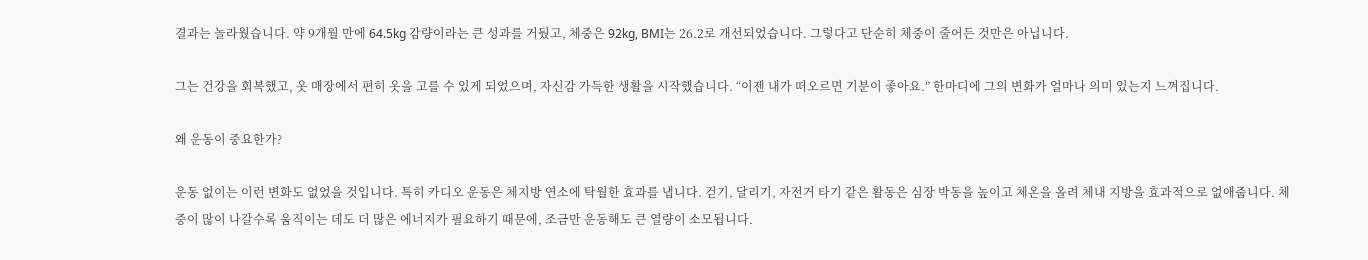결과는 놀라웠습니다. 약 9개월 만에 64.5kg 감량이라는 큰 성과를 거뒀고, 체중은 92kg, BMI는 26.2로 개선되었습니다. 그렇다고 단순히 체중이 줄어든 것만은 아닙니다.

그는 건강을 회복했고, 옷 매장에서 편히 옷을 고를 수 있게 되었으며, 자신감 가득한 생활을 시작했습니다. “이젠 내가 떠오르면 기분이 좋아요.” 한마디에 그의 변화가 얼마나 의미 있는지 느껴집니다.

왜 운동이 중요한가?

운동 없이는 이런 변화도 없었을 것입니다. 특히 카디오 운동은 체지방 연소에 탁월한 효과를 냅니다. 걷기, 달리기, 자전거 타기 같은 활동은 심장 박동을 높이고 체온을 올려 체내 지방을 효과적으로 없애줍니다. 체중이 많이 나갈수록 움직이는 데도 더 많은 에너지가 필요하기 때문에, 조금만 운동해도 큰 열량이 소모됩니다.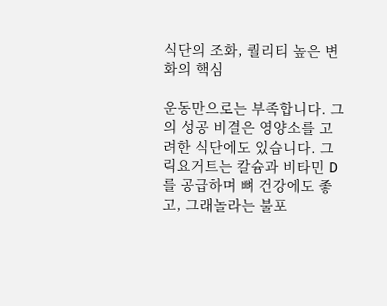식단의 조화, 퀄리티 높은 변화의 핵심

운동만으로는 부족합니다. 그의 성공 비결은 영양소를 고려한 식단에도 있습니다. 그릭요거트는 칼슘과 비타민 D를 공급하며 뼈 건강에도 좋고, 그래놀라는 불포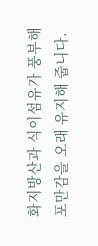화지방산과 식이섬유가 풍부해 포만감을 오래 유지해 줍니다.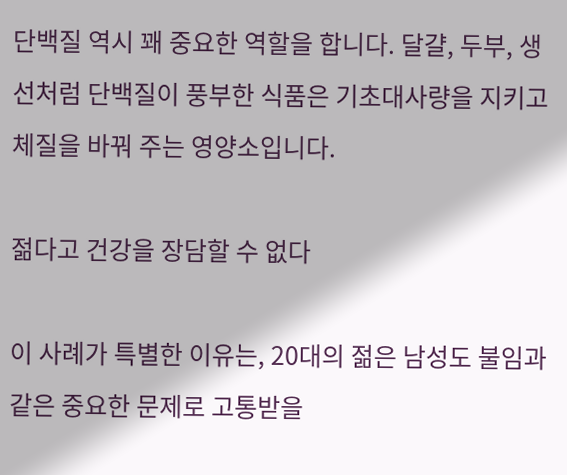단백질 역시 꽤 중요한 역할을 합니다. 달걀, 두부, 생선처럼 단백질이 풍부한 식품은 기초대사량을 지키고 체질을 바꿔 주는 영양소입니다.

젊다고 건강을 장담할 수 없다

이 사례가 특별한 이유는, 20대의 젊은 남성도 불임과 같은 중요한 문제로 고통받을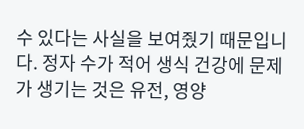수 있다는 사실을 보여줬기 때문입니다. 정자 수가 적어 생식 건강에 문제가 생기는 것은 유전, 영양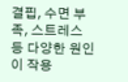결핍, 수면 부족, 스트레스 등 다양한 원인이 작용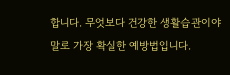합니다. 무엇보다 건강한 생활습관이야말로 가장 확실한 예방법입니다.